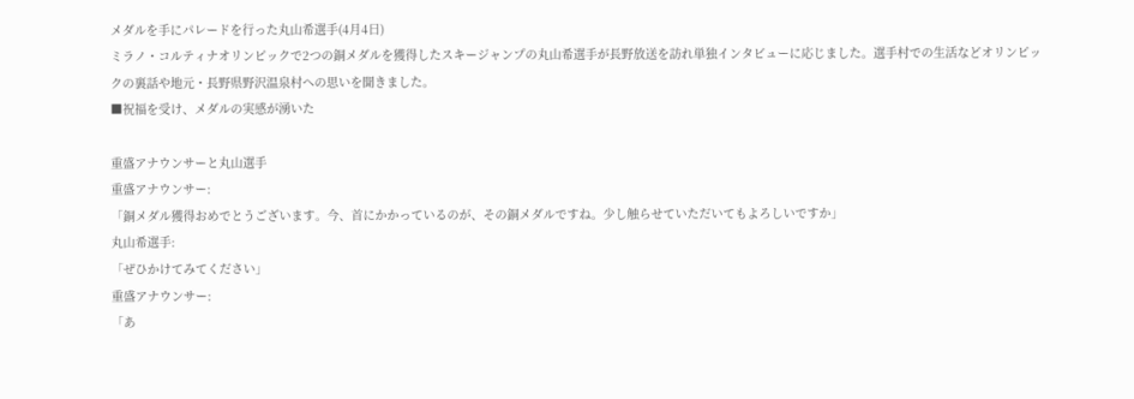メダルを手にパレードを行った丸山希選手(4月4日)
ミラノ・コルティナオリンピックで2つの銅メダルを獲得したスキージャンプの丸山希選手が長野放送を訪れ単独インタビューに応じました。選手村での生活などオリンピックの裏話や地元・長野県野沢温泉村への思いを聞きました。
■祝福を受け、メダルの実感が湧いた

重盛アナウンサーと丸山選手
重盛アナウンサー:
「銅メダル獲得おめでとうございます。今、首にかかっているのが、その銅メダルですね。少し触らせていただいてもよろしいですか」
丸山希選手:
「ぜひかけてみてください」
重盛アナウンサー:
「あ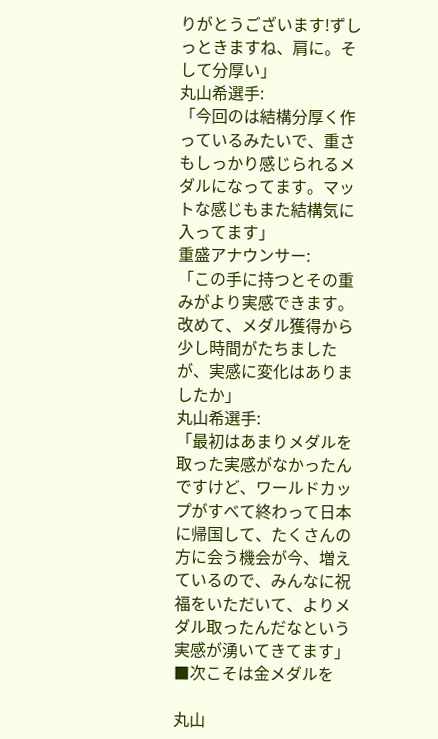りがとうございます!ずしっときますね、肩に。そして分厚い」
丸山希選手:
「今回のは結構分厚く作っているみたいで、重さもしっかり感じられるメダルになってます。マットな感じもまた結構気に入ってます」
重盛アナウンサー:
「この手に持つとその重みがより実感できます。改めて、メダル獲得から少し時間がたちましたが、実感に変化はありましたか」
丸山希選手:
「最初はあまりメダルを取った実感がなかったんですけど、ワールドカップがすべて終わって日本に帰国して、たくさんの方に会う機会が今、増えているので、みんなに祝福をいただいて、よりメダル取ったんだなという実感が湧いてきてます」
■次こそは金メダルを

丸山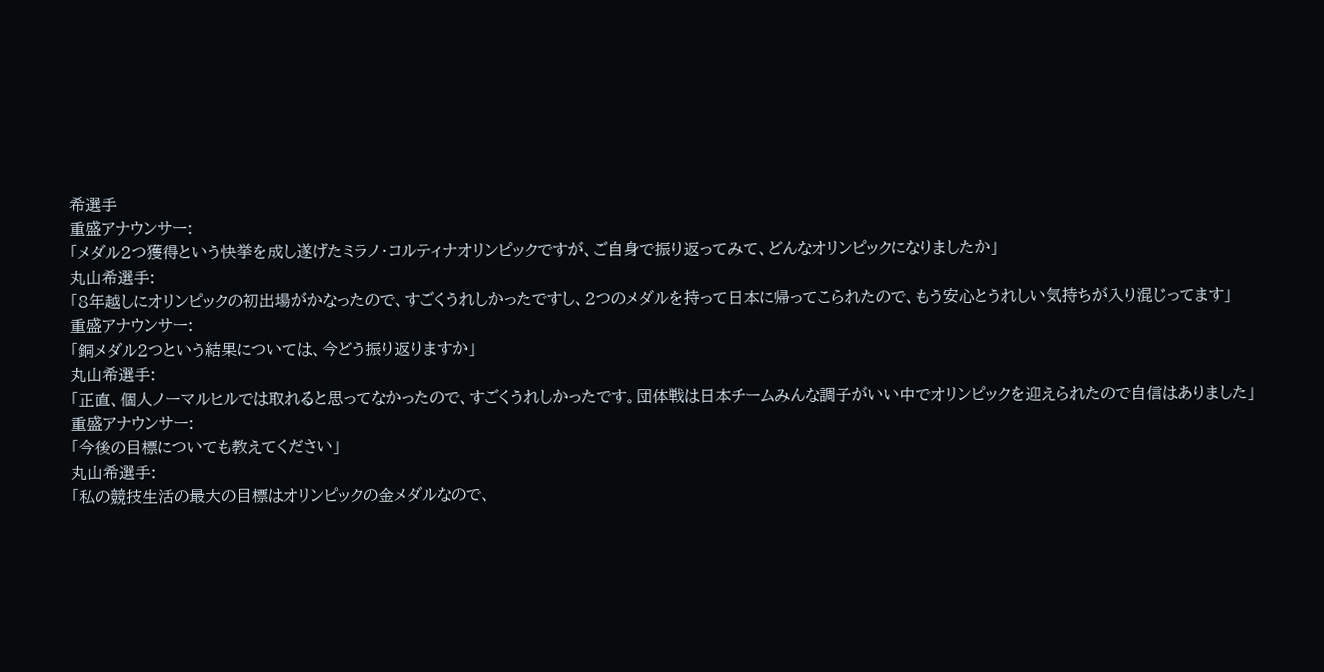希選手
重盛アナウンサー:
「メダル2つ獲得という快挙を成し遂げたミラノ・コルティナオリンピックですが、ご自身で振り返ってみて、どんなオリンピックになりましたか」
丸山希選手:
「8年越しにオリンピックの初出場がかなったので、すごくうれしかったですし、2つのメダルを持って日本に帰ってこられたので、もう安心とうれしい気持ちが入り混じってます」
重盛アナウンサー:
「銅メダル2つという結果については、今どう振り返りますか」
丸山希選手:
「正直、個人ノーマルヒルでは取れると思ってなかったので、すごくうれしかったです。団体戦は日本チームみんな調子がいい中でオリンピックを迎えられたので自信はありました」
重盛アナウンサー:
「今後の目標についても教えてください」
丸山希選手:
「私の競技生活の最大の目標はオリンピックの金メダルなので、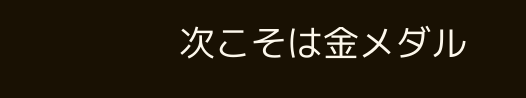次こそは金メダル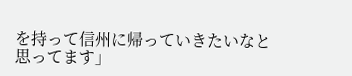を持って信州に帰っていきたいなと思ってます」